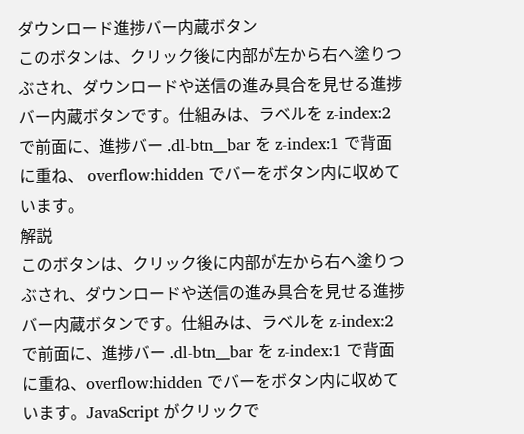ダウンロード進捗バー内蔵ボタン
このボタンは、クリック後に内部が左から右へ塗りつぶされ、ダウンロードや送信の進み具合を見せる進捗バー内蔵ボタンです。仕組みは、ラベルを z-index:2 で前面に、進捗バー .dl-btn__bar を z-index:1 で背面に重ね、 overflow:hidden でバーをボタン内に収めています。
解説
このボタンは、クリック後に内部が左から右へ塗りつぶされ、ダウンロードや送信の進み具合を見せる進捗バー内蔵ボタンです。仕組みは、ラベルを z-index:2 で前面に、進捗バー .dl-btn__bar を z-index:1 で背面に重ね、overflow:hidden でバーをボタン内に収めています。JavaScript がクリックで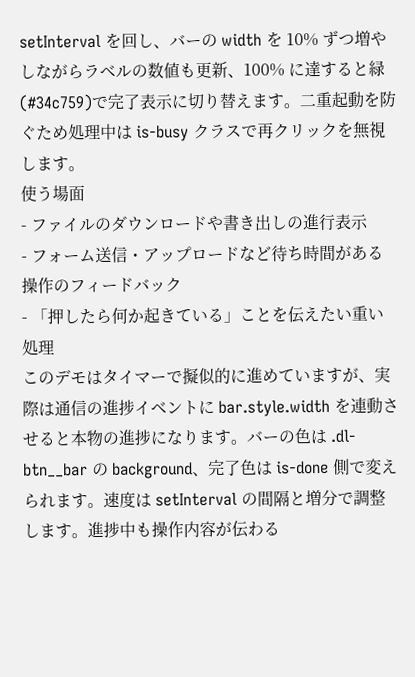setInterval を回し、バーの width を 10% ずつ増やしながらラベルの数値も更新、100% に達すると緑(#34c759)で完了表示に切り替えます。二重起動を防ぐため処理中は is-busy クラスで再クリックを無視します。
使う場面
- ファイルのダウンロードや書き出しの進行表示
- フォーム送信・アップロードなど待ち時間がある操作のフィードバック
- 「押したら何か起きている」ことを伝えたい重い処理
このデモはタイマーで擬似的に進めていますが、実際は通信の進捗イベントに bar.style.width を連動させると本物の進捗になります。バーの色は .dl-btn__bar の background、完了色は is-done 側で変えられます。速度は setInterval の間隔と増分で調整します。進捗中も操作内容が伝わる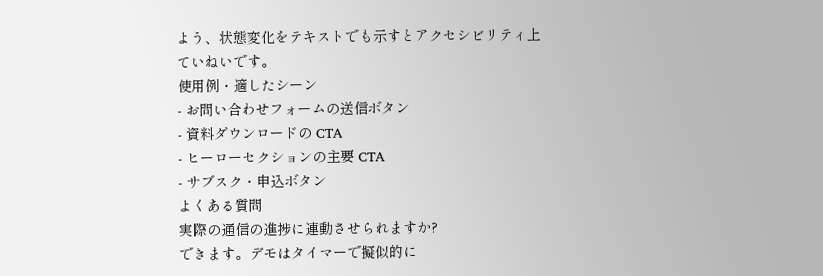よう、状態変化をテキストでも示すとアクセシビリティ上ていねいです。
使用例・適したシーン
- お問い合わせフォームの送信ボタン
- 資料ダウンロードの CTA
- ヒーローセクションの主要 CTA
- サブスク・申込ボタン
よくある質問
実際の通信の進捗に連動させられますか?
できます。デモはタイマーで擬似的に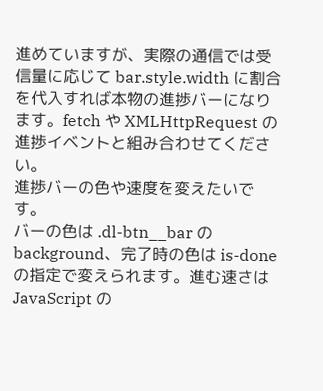進めていますが、実際の通信では受信量に応じて bar.style.width に割合を代入すれば本物の進捗バーになります。fetch や XMLHttpRequest の進捗イベントと組み合わせてください。
進捗バーの色や速度を変えたいです。
バーの色は .dl-btn__bar の background、完了時の色は is-done の指定で変えられます。進む速さは JavaScript の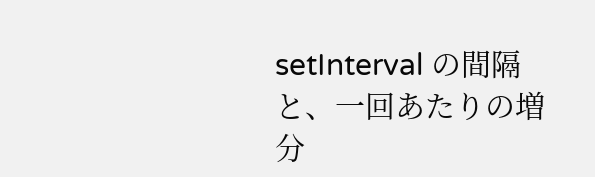setInterval の間隔と、一回あたりの増分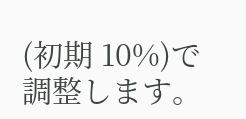(初期 10%)で調整します。